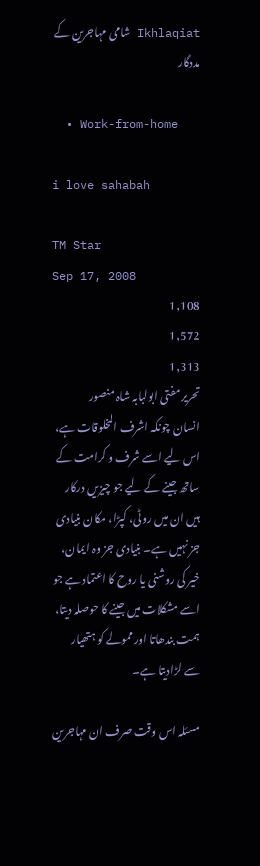Ikhlaqiat شامی مہاجرین کے مددگار

  • Work-from-home

i love sahabah

TM Star
Sep 17, 2008
1,108
1,572
1,313
تحریر مفتی ابولبابہ شاہ منصور
انسان چونکہ اشرف المخلوقات ہے، اس لیے اسے شرف و کرامت کے ساتھ جینے کے لیے جو چیزیں درکار ہیں ان میں روٹی، کپڑا، مکان بنیادی جز نہیں ہے۔ بنیادی جز وہ ایمان، خیر کی روشنی یا روح کا اعتماد ہے جو اسے مشکلات میں جینے کا حوصلہ دیتا، ہمت بندھاتا اور ممولے کو ہتھیار سے لڑادیتا ہے۔

مسئلہ اس وقت صرف ان مہاجرین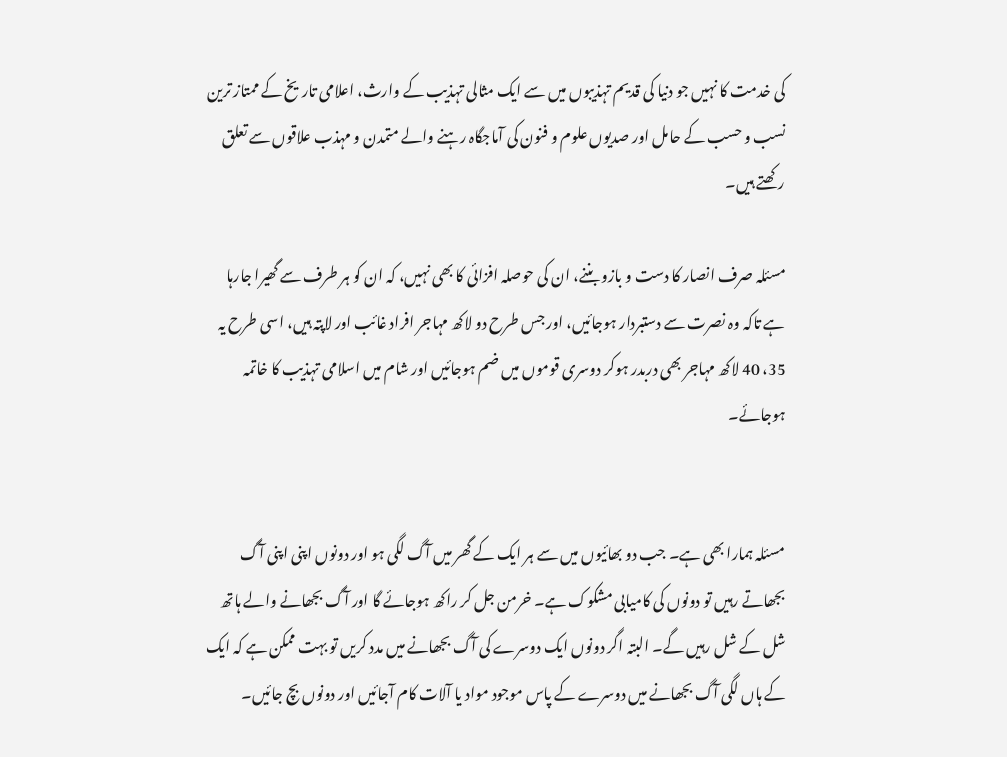کی خدمت کا نہیں جو دنیا کی قدیم تہذیبوں میں سے ایک مثالی تہذیب کے وارث، اعلامی تاریخ کے ممتاز ترین نسب و حسب کے حامل اور صدیوں علوم و فنون کی آماجگاہ رہنے والے متمدن و مہذب علاقوں سے تعلق رکھتے ہیں۔

مسئلہ صرف انصار کا دست و بازو بننے، ان کی حوصلہ افزائی کا بھی نہیں، کہ ان کو ہر طرف سے گھیرا جارہا ہے تاکہ وہ نصرت سے دستبردار ہوجائیں، اور جس طرح دو لاکھ مہاجر افراد غائب اور لاپتہ ہیں، اسی طرح یہ 35، 40 لاکھ مہاجر بھی دربدر ہوکر دوسری قوموں میں ضم ہوجائیں اور شام میں اسلامی تہذیب کا خاتمہ ہوجائے۔


مسئلہ ہمارا بھی ہے۔ جب دو بھائیوں میں سے ہر ایک کے گھر میں آگ لگی ہو اور دونوں اپنی اپنی آگ بجھاتے رہیں تو دونوں کی کامیابی مشکوک ہے۔ خرمن جل کر راکھ ہوجائے گا اور آگ بجھانے والے ہاتھ شل کے شل رہیں گے۔ البتہ اگر دونوں ایک دوسرے کی آگ بجھانے میں مدد کریں تو بہت ممکن ہے کہ ایک کے ہاں لگی آگ بجھانے میں دوسرے کے پاس موجود مواد یا آلات کام آجائیں اور دونوں بچ جائیں۔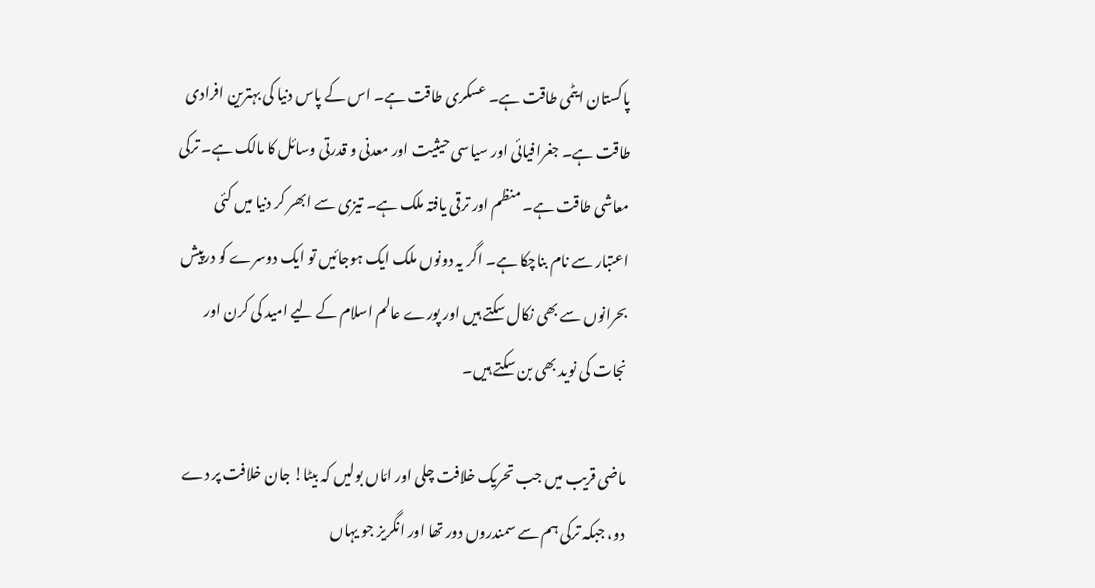پاکستان ایٹمی طاقت ہے۔ عسکری طاقت ہے۔ اس کے پاس دنیا کی بہترین افرادی طاقت ہے۔ جغرافیائی اور سیاسی حیثیت اور معدنی و قدرتی وسائل کا مالک ہے۔ ترکی معاشی طاقت ہے۔ منظم اور ترقی یافتہ ملک ہے۔ تیزی سے ابھر کر دنیا میں کئی اعتبار سے نام بناچکا ہے۔ اگر یہ دونوں ملک ایک ہوجائیں تو ایک دوسرے کو درپیش بحرانوں سے بھی نکال سکتے ہیں اور پورے عالم اسلام کے لیے امید کی کرن اور نجات کی نوید بھی بن سکتے ہیں۔

ماضی قریب میں جب تحریک خلافت چلی اور امّاں بولیں کہ بیٹا! جان خلافت پر دے دو، جبکہ ترکی ہم سے سمندروں دور تھا اور انگریز جو یہاں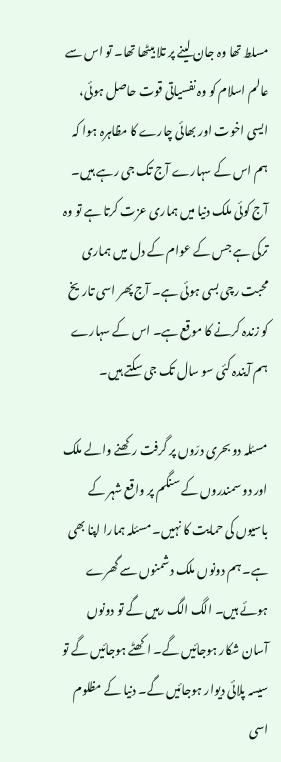مسلط تھا وہ جان لینے پر تلا بیٹھا تھا۔ تو اس سے عالم اسلام کو وہ نفسیاتی قوت حاصل ہوئی، ایسی اخوت اور بھائی چارے کا مظاہرہ ہوا کہ ہم اس کے سہارے آج تک جی رہے ہیں۔ آج کوئی ملک دنیا میں ہماری عزت کرتا ہے تو وہ ترکی ہے جس کے عوام کے دل میں ہماری محبت رچی بسی ہوئی ہے۔ آج پھر اسی تاریخ کو زندہ کرنے کا موقع ہے۔ اس کے سہارے ہم آیندہ کئی سو سال تک جی سکتے ہیں۔

مسئلہ دو بحری درّوں پر گرفت رکھنے والے ملک اور دو سمندروں کے سنگم پر واقع شہر کے باسیوں کی حمایت کا نہیں۔ مسئلہ ہمارا اپنا بھی ہے۔ ہم دونوں ملک دشمنوں سے گھرے ہوئے ہیں۔ الگ الگ رہیں گے تو دونوں آسان شکار ہوجائیں گے۔ اکھٹے ہوجائیں گے تو سیسہ پلائی دیوار ہوجائیں گے۔ دنیا کے مظلوم اسی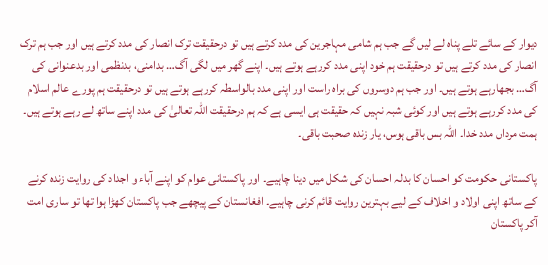دیوار کے سائے تلے پناہ لے لیں گے جب ہم شامی مہاجرین کی مدد کرتے ہیں تو درحقیقت ترک انصار کی مدد کرتے ہیں اور جب ہم ترک انصار کی مدد کرتے ہیں تو درحقیقت ہم خود اپنی مدد کررہے ہوتے ہیں۔ اپنے گھر میں لگی آگ… بدامنی، بدنظمی اور بدعنوانی کی آگ… بجھارہے ہوتے ہیں۔ اور جب ہم دوسروں کی براہ راست اور اپنی مدد بالواسطہ کررہے ہوتے ہیں تو درحقیقت ہم پورے عالم اسلام کی مدد کررہے ہوتے ہیں اور کوئی شبہ نہیں کہ حقیقت ہی ایسی ہے کہ ہم درحقیقت اللہ تعالیٰ کی مدد اپنے ساتھ لے رہے ہوتے ہیں۔ ہمت مرداں مدد خدا۔ اللہ بس باقی ہوس، یار زندہ صحبت باقی۔

پاکستانی حکومت کو احسان کا بدلہ احسان کی شکل میں دینا چاہیے۔ اور پاکستانی عوام کو اپنے آباء و اجداد کی روایت زندہ کرنے کے ساتھ اپنی اولاد و اخلاف کے لیے بہترین روایت قائم کرنی چاہیے۔ افغانستان کے پیچھے جب پاکستان کھڑا ہوا تھا تو ساری امت آکر پاکستان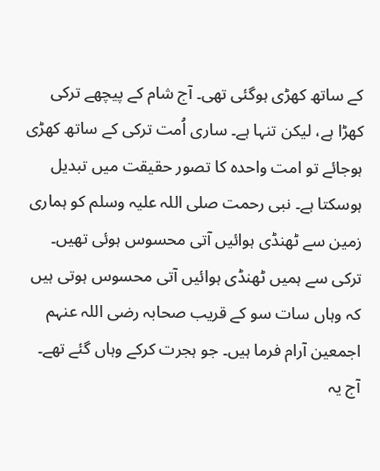کے ساتھ کھڑی ہوگئی تھی۔ آج شام کے پیچھے ترکی کھڑا ہے، لیکن تنہا ہے۔ ساری اُمت ترکی کے ساتھ کھڑی ہوجائے تو امت واحدہ کا تصور حقیقت میں تبدیل ہوسکتا ہے۔ نبی رحمت صلی اللہ علیہ وسلم کو ہماری زمین سے ٹھنڈی ہوائیں آتی محسوس ہوئی تھیں۔ ترکی سے ہمیں ٹھنڈی ہوائیں آتی محسوس ہوتی ہیں کہ وہاں سات سو کے قریب صحابہ رضی اللہ عنہم اجمعین آرام فرما ہیں۔ جو ہجرت کرکے وہاں گئے تھے۔ آج یہ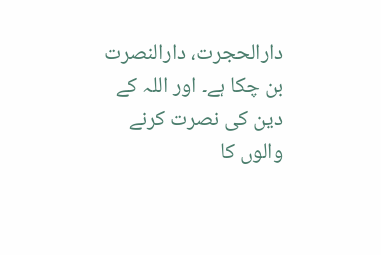دارالحجرت، دارالنصرت بن چکا ہے۔ اور اللہ کے دین کی نصرت کرنے والوں کا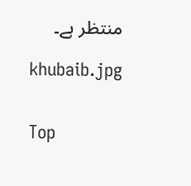منتظر ہے۔

khubaib.jpg


Top